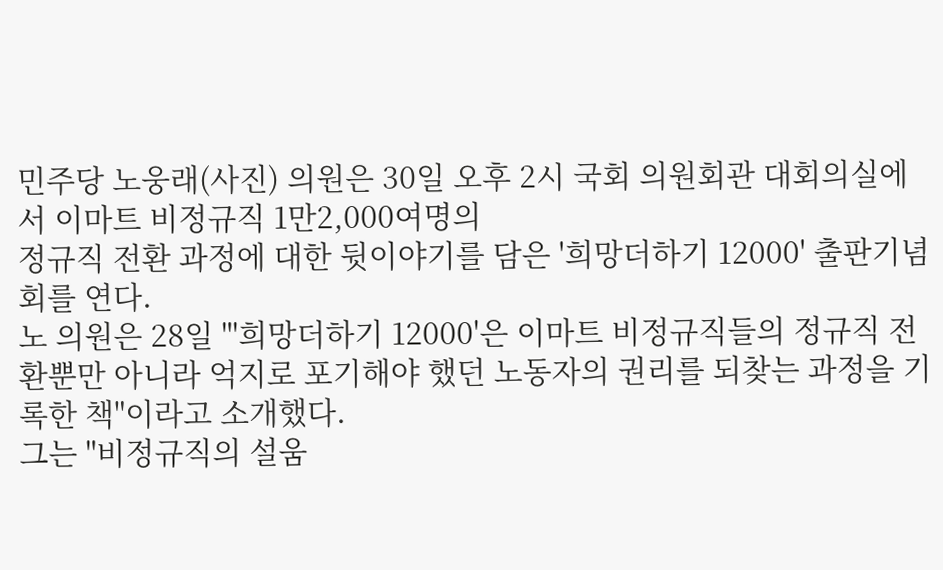민주당 노웅래(사진) 의원은 30일 오후 2시 국회 의원회관 대회의실에서 이마트 비정규직 1만2,000여명의
정규직 전환 과정에 대한 뒷이야기를 담은 '희망더하기 12000' 출판기념회를 연다.
노 의원은 28일 "'희망더하기 12000'은 이마트 비정규직들의 정규직 전환뿐만 아니라 억지로 포기해야 했던 노동자의 권리를 되찾는 과정을 기록한 책"이라고 소개했다.
그는 "비정규직의 설움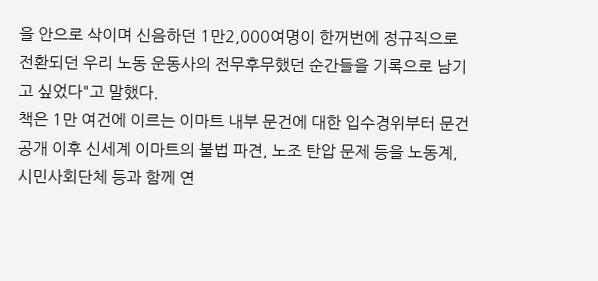을 안으로 삭이며 신음하던 1만2,000여명이 한꺼번에 정규직으로 전환되던 우리 노동 운동사의 전무후무했던 순간들을 기록으로 남기고 싶었다"고 말했다.
책은 1만 여건에 이르는 이마트 내부 문건에 대한 입수경위부터 문건 공개 이후 신세계 이마트의 불법 파견, 노조 탄압 문제 등을 노동계, 시민사회단체 등과 함께 연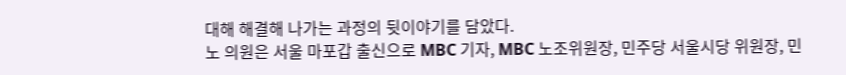대해 해결해 나가는 과정의 뒷이야기를 담았다.
노 의원은 서울 마포갑 출신으로 MBC 기자, MBC 노조위원장, 민주당 서울시당 위원장, 민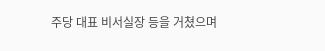주당 대표 비서실장 등을 거쳤으며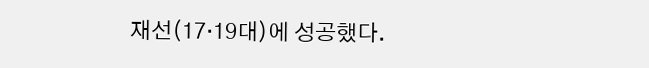재선(17·19대)에 성공했다.